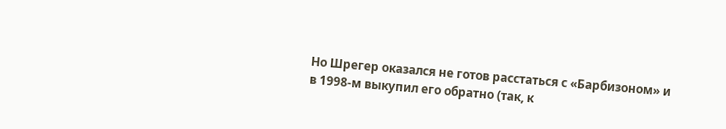Но Шрегер оказался не готов расстаться с «Барбизоном» и в 1998-м выкупил его обратно (так, к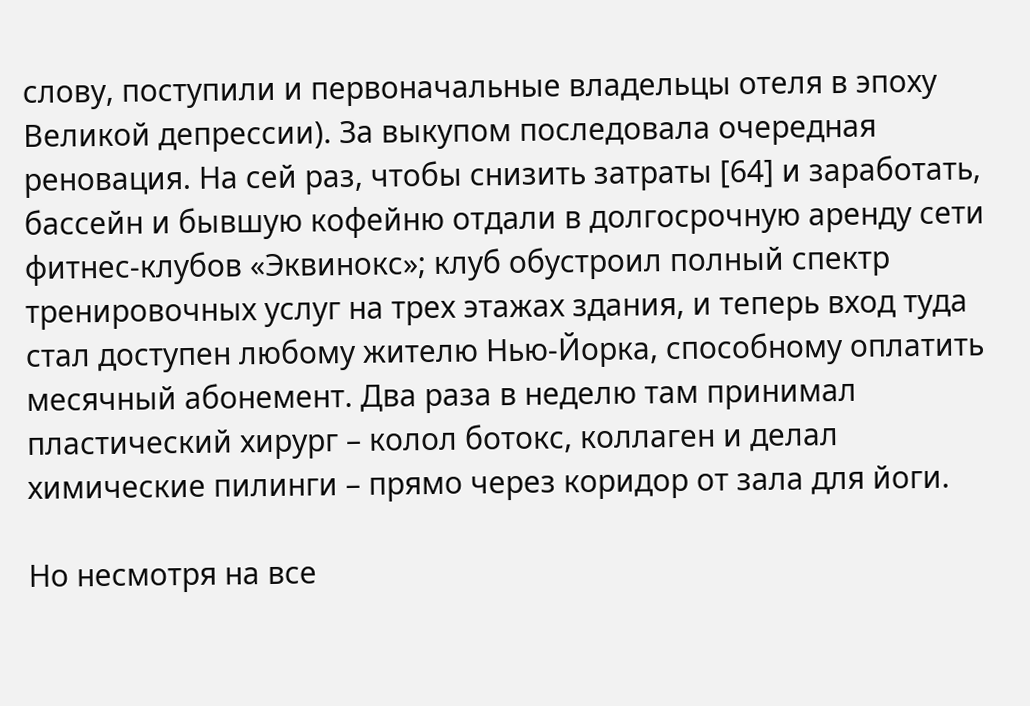слову, поступили и первоначальные владельцы отеля в эпоху Великой депрессии). За выкупом последовала очередная реновация. На сей раз, чтобы снизить затраты [64] и заработать, бассейн и бывшую кофейню отдали в долгосрочную аренду сети фитнес-клубов «Эквинокс»; клуб обустроил полный спектр тренировочных услуг на трех этажах здания, и теперь вход туда стал доступен любому жителю Нью-Йорка, способному оплатить месячный абонемент. Два раза в неделю там принимал пластический хирург – колол ботокс, коллаген и делал химические пилинги – прямо через коридор от зала для йоги.

Но несмотря на все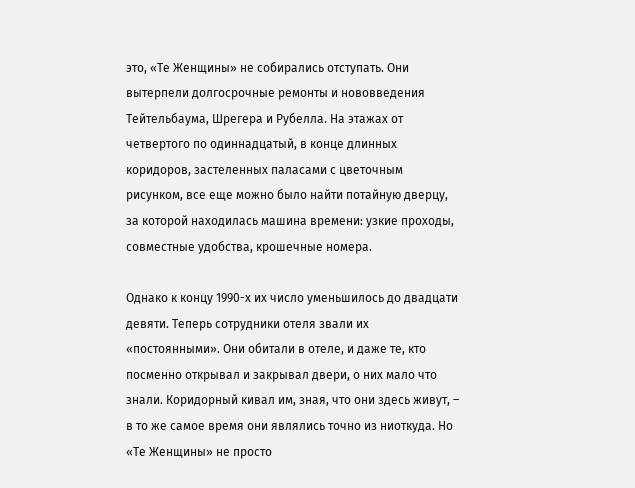это, «Те Женщины» не собирались отступать. Они вытерпели долгосрочные ремонты и нововведения Тейтельбаума, Шрегера и Рубелла. На этажах от четвертого по одиннадцатый, в конце длинных коридоров, застеленных паласами с цветочным рисунком, все еще можно было найти потайную дверцу, за которой находилась машина времени: узкие проходы, совместные удобства, крошечные номера.

Однако к концу 1990-х их число уменьшилось до двадцати девяти. Теперь сотрудники отеля звали их «постоянными». Они обитали в отеле, и даже те, кто посменно открывал и закрывал двери, о них мало что знали. Коридорный кивал им, зная, что они здесь живут, – в то же самое время они являлись точно из ниоткуда. Но «Те Женщины» не просто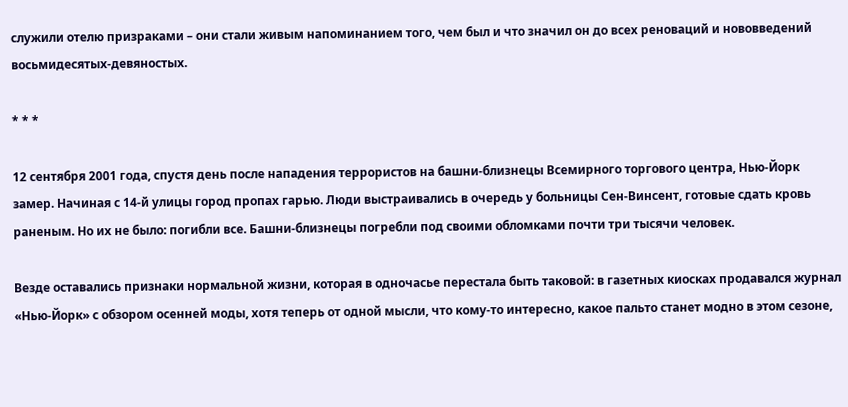служили отелю призраками – они стали живым напоминанием того, чем был и что значил он до всех реноваций и нововведений восьмидесятых-девяностых.

* * *

12 сентября 2001 года, спустя день после нападения террористов на башни-близнецы Всемирного торгового центра, Нью-Йорк замер. Начиная с 14-й улицы город пропах гарью. Люди выстраивались в очередь у больницы Сен-Винсент, готовые сдать кровь раненым. Но их не было: погибли все. Башни-близнецы погребли под своими обломками почти три тысячи человек.

Везде оставались признаки нормальной жизни, которая в одночасье перестала быть таковой: в газетных киосках продавался журнал «Нью-Йорк» с обзором осенней моды, хотя теперь от одной мысли, что кому-то интересно, какое пальто станет модно в этом сезоне,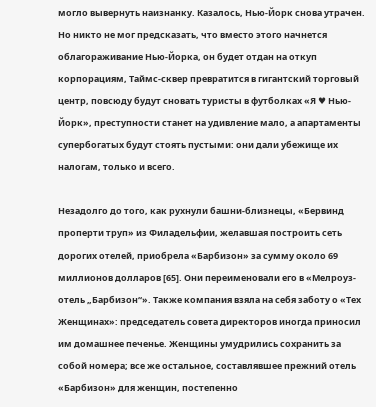могло вывернуть наизнанку. Казалось, Нью-Йорк снова утрачен. Но никто не мог предсказать, что вместо этого начнется облагораживание Нью-Йорка, он будет отдан на откуп корпорациям, Таймс-сквер превратится в гигантский торговый центр, повсюду будут сновать туристы в футболках «Я ♥ Нью-Йорк», преступности станет на удивление мало, а апартаменты супербогатых будут стоять пустыми: они дали убежище их налогам, только и всего.

Незадолго до того, как рухнули башни-близнецы, «Бервинд проперти труп» из Филадельфии, желавшая построить сеть дорогих отелей, приобрела «Барбизон» за сумму около 69 миллионов долларов [65]. Они переименовали его в «Мелроуз-отель „Барбизон“». Также компания взяла на себя заботу о «Тех Женщинах»: председатель совета директоров иногда приносил им домашнее печенье. Женщины умудрились сохранить за собой номера; все же остальное, составлявшее прежний отель «Барбизон» для женщин, постепенно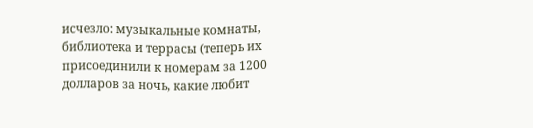исчезло: музыкальные комнаты, библиотека и террасы (теперь их присоединили к номерам за 1200 долларов за ночь, какие любит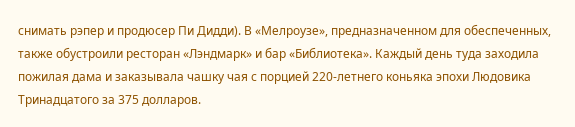снимать рэпер и продюсер Пи Дидди). В «Мелроузе», предназначенном для обеспеченных, также обустроили ресторан «Лэндмарк» и бар «Библиотека». Каждый день туда заходила пожилая дама и заказывала чашку чая с порцией 220-летнего коньяка эпохи Людовика Тринадцатого за 375 долларов.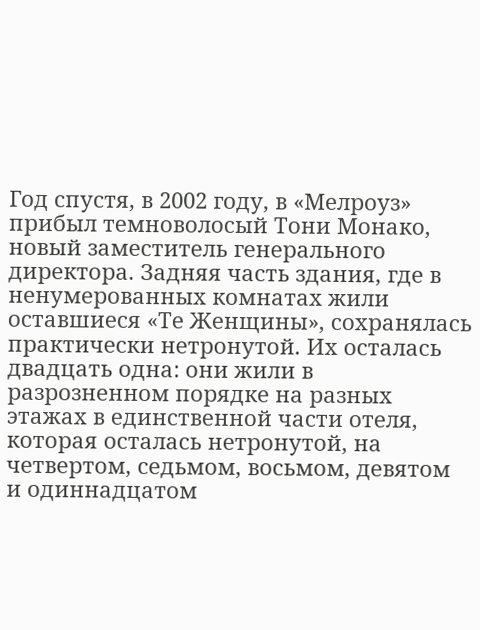Год спустя, в 2002 году, в «Мелроуз» прибыл темноволосый Тони Монако, новый заместитель генерального директора. Задняя часть здания, где в ненумерованных комнатах жили оставшиеся «Те Женщины», сохранялась практически нетронутой. Их осталась двадцать одна: они жили в разрозненном порядке на разных этажах в единственной части отеля, которая осталась нетронутой, на четвертом, седьмом, восьмом, девятом и одиннадцатом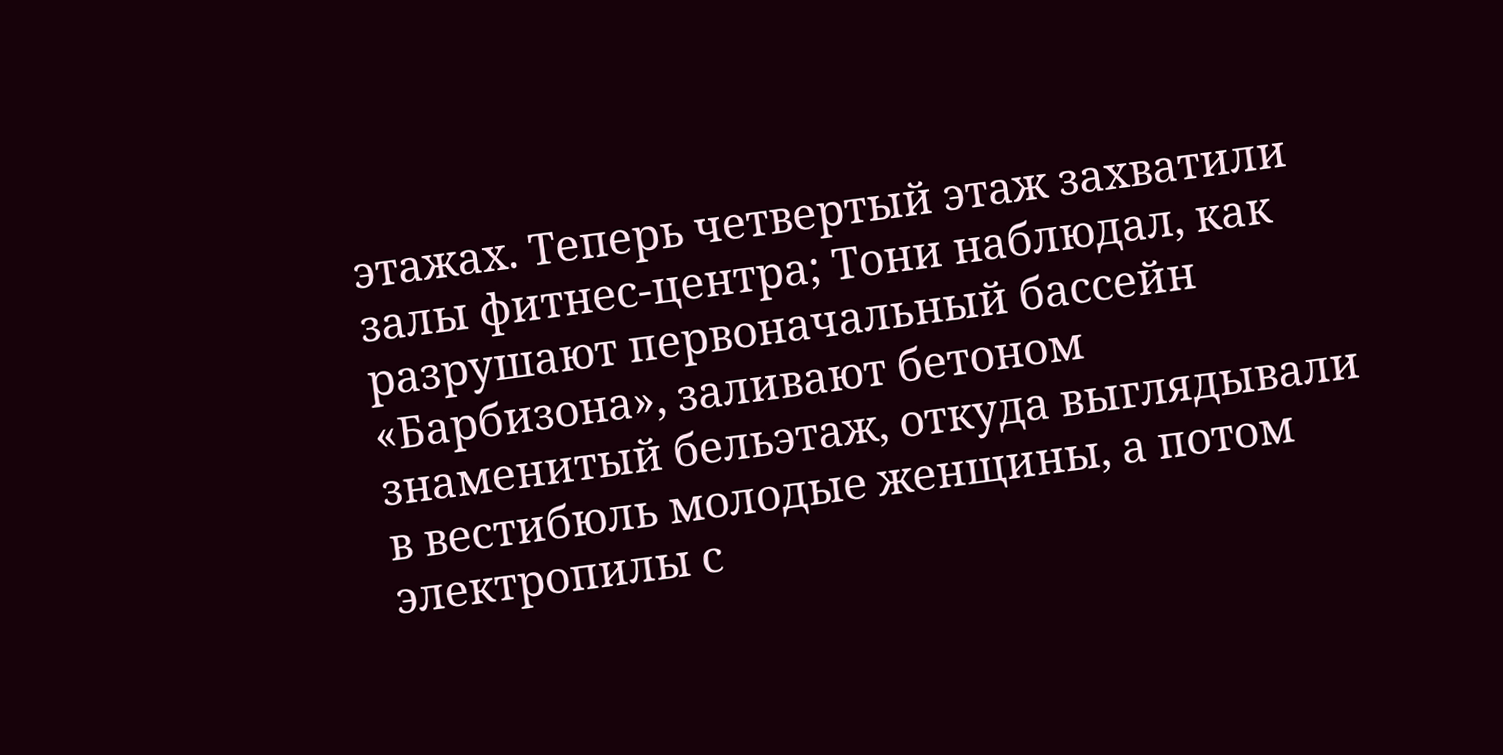этажах. Теперь четвертый этаж захватили залы фитнес-центра; Тони наблюдал, как разрушают первоначальный бассейн «Барбизона», заливают бетоном знаменитый бельэтаж, откуда выглядывали в вестибюль молодые женщины, а потом электропилы с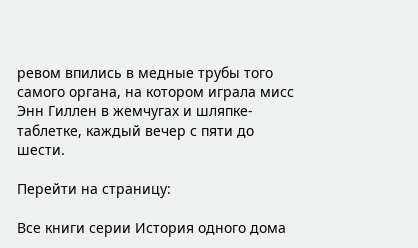ревом впились в медные трубы того самого органа, на котором играла мисс Энн Гиллен в жемчугах и шляпке-таблетке, каждый вечер с пяти до шести.

Перейти на страницу:

Все книги серии История одного дома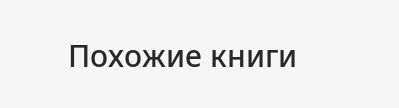Похожие книги